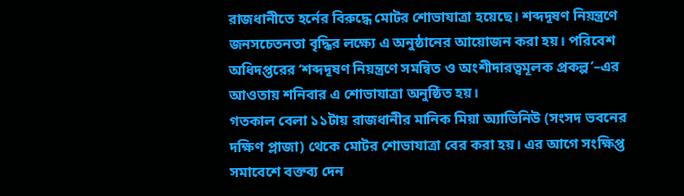রাজধানীতে হর্নের বিরুদ্ধে মোটর শোভাযাত্রা হয়েছে। শব্দদূষণ নিয়ন্ত্রণে জনসচেতনতা বৃদ্ধির লক্ষ্যে এ অনুষ্ঠানের আয়োজন করা হয়। পরিবেশ অধিদপ্তরের ‘শব্দদূষণ নিয়ন্ত্রণে সমন্বিত ও অংশীদারত্বমূলক প্রকল্প’–এর আওতায় শনিবার এ শোভাযাত্রা অনুষ্ঠিত হয়।
গতকাল বেলা ১১টায় রাজধানীর মানিক মিয়া অ্যাভিনিউ (সংসদ ভবনের দক্ষিণ প্লাজা) থেকে মোটর শোভাযাত্রা বের করা হয়। এর আগে সংক্ষিপ্ত সমাবেশে বক্তব্য দেন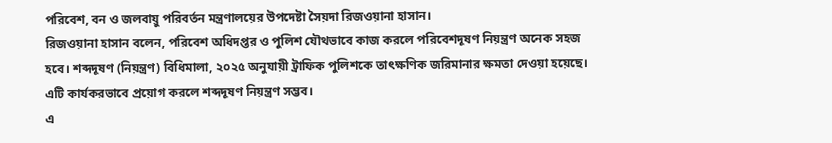পরিবেশ, বন ও জলবায়ু পরিবর্তন মন্ত্রণালয়ের উপদেষ্টা সৈয়দা রিজওয়ানা হাসান।
রিজওয়ানা হাসান বলেন, পরিবেশ অধিদপ্তর ও পুলিশ যৌথভাবে কাজ করলে পরিবেশদূষণ নিয়ন্ত্রণ অনেক সহজ হবে। শব্দদূষণ (নিয়ন্ত্রণ) বিধিমালা, ২০২৫ অনুযায়ী ট্রাফিক পুলিশকে তাৎক্ষণিক জরিমানার ক্ষমতা দেওয়া হয়েছে। এটি কার্যকরভাবে প্রয়োগ করলে শব্দদূষণ নিয়ন্ত্রণ সম্ভব।
এ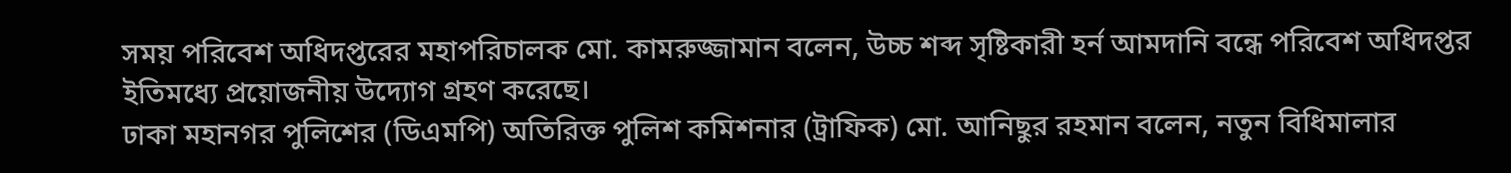সময় পরিবেশ অধিদপ্তরের মহাপরিচালক মো. কামরুজ্জামান বলেন, উচ্চ শব্দ সৃষ্টিকারী হর্ন আমদানি বন্ধে পরিবেশ অধিদপ্তর ইতিমধ্যে প্রয়োজনীয় উদ্যোগ গ্রহণ করেছে।
ঢাকা মহানগর পুলিশের (ডিএমপি) অতিরিক্ত পুলিশ কমিশনার (ট্রাফিক) মো. আনিছুর রহমান বলেন, নতুন বিধিমালার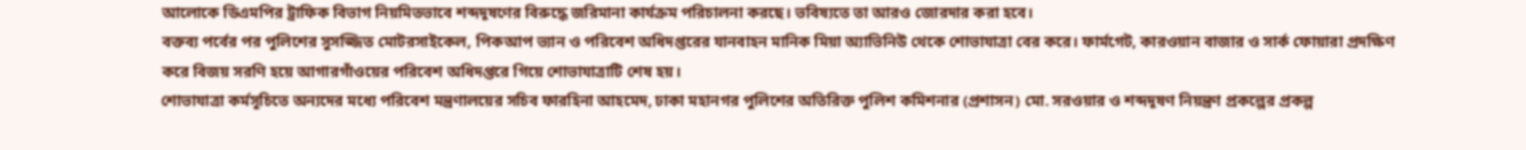আলোকে ডিএমপির ট্রাফিক বিভাগ নিয়মিতভাবে শব্দদূষণের বিরুদ্ধে জরিমানা কার্যক্রম পরিচালনা করছে। ভবিষ্যতে তা আরও জোরদার করা হবে।
বক্তব্য পর্বের পর পুলিশের সুসজ্জিত মোটরসাইকেল, পিকআপ ভ্যান ও পরিবেশ অধিদপ্তরের যানবাহন মানিক মিয়া অ্যাভিনিউ থেকে শোভাযাত্রা বের করে। ফার্মগেট, কারওয়ান বাজার ও সার্ক ফোয়ারা প্রদক্ষিণ করে বিজয় সরণি হয়ে আগারগাঁওয়ের পরিবেশ অধিদপ্তরে গিয়ে শোভাযাত্রাটি শেষ হয়।
শোভাযাত্রা কর্মসূচিতে অন্যদের মধ্যে পরিবেশ মন্ত্রণালয়ের সচিব ফারহিনা আহমেদ, ঢাকা মহানগর পুলিশের অতিরিক্ত পুলিশ কমিশনার (প্রশাসন) মো. সরওয়ার ও শব্দদূষণ নিয়ন্ত্রণ প্রকল্পের প্রকল্প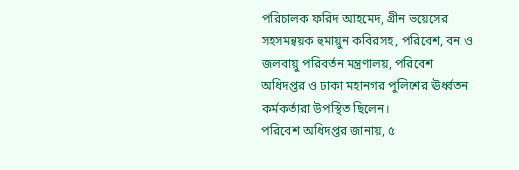পরিচালক ফরিদ আহমেদ, গ্রীন ভয়েসের সহসমন্বয়ক হুমায়ুন কবিরসহ, পরিবেশ, বন ও জলবায়ু পরিবর্তন মন্ত্রণালয়, পরিবেশ অধিদপ্তর ও ঢাকা মহানগর পুলিশের ঊর্ধ্বতন কর্মকর্তারা উপস্থিত ছিলেন।
পরিবেশ অধিদপ্তর জানায়, ৫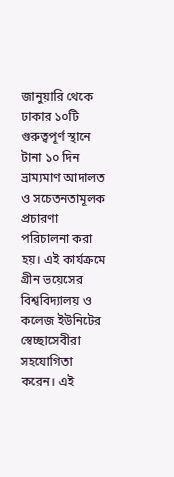জানুয়ারি থেকে ঢাকার ১০টি গুরুত্বপূর্ণ স্থানে টানা ১০ দিন ভ্রাম্যমাণ আদালত ও সচেতনতামূলক প্রচারণা পরিচালনা করা হয়। এই কার্যক্রমে গ্রীন ভয়েসের বিশ্ববিদ্যালয় ও কলেজ ইউনিটের স্বেচ্ছাসেবীরা সহযোগিতা করেন। এই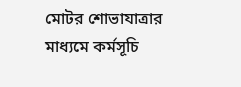মোটর শোভাযাত্রার মাধ্যমে কর্মসূচি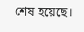শেষ হয়েছে।